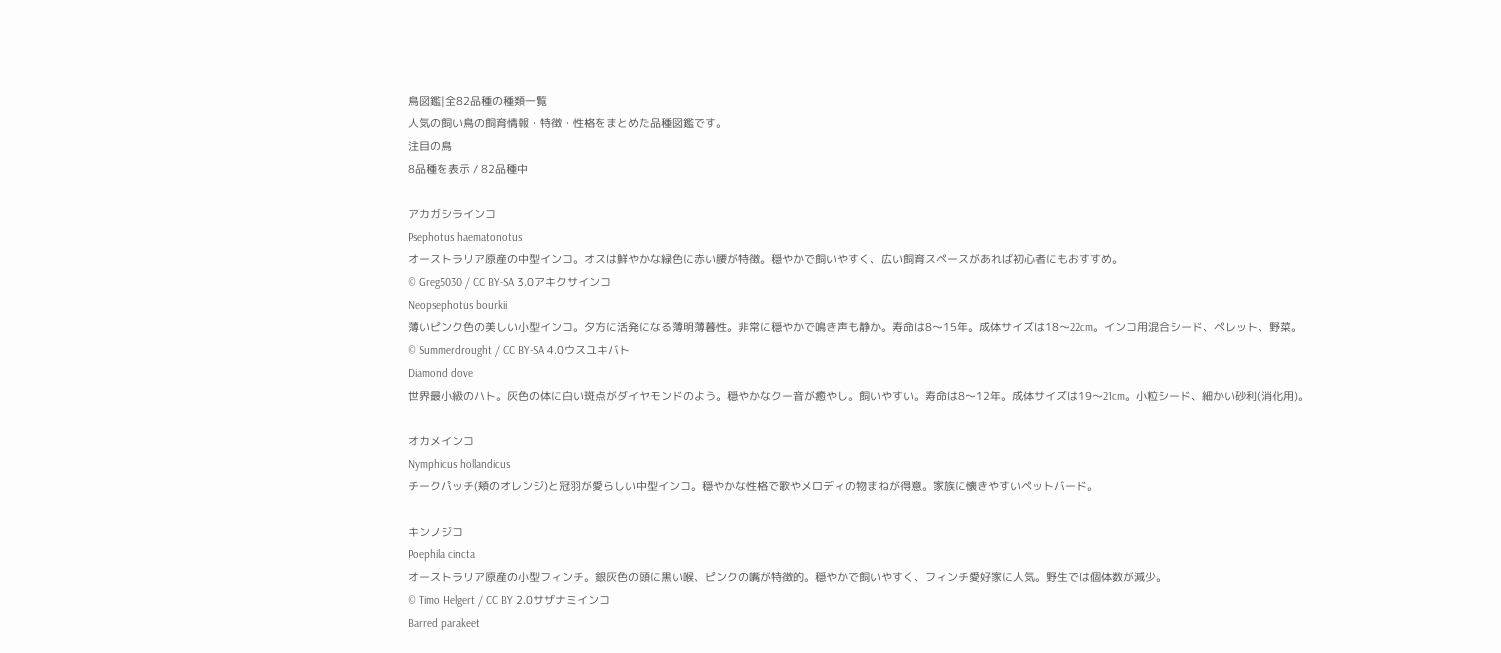鳥図鑑|全82品種の種類一覧
人気の飼い鳥の飼育情報・特徴・性格をまとめた品種図鑑です。
注目の鳥
8品種を表示 / 82品種中

アカガシラインコ
Psephotus haematonotus
オーストラリア原産の中型インコ。オスは鮮やかな緑色に赤い腰が特徴。穏やかで飼いやすく、広い飼育スペースがあれば初心者にもおすすめ。
© Greg5030 / CC BY-SA 3.0アキクサインコ
Neopsephotus bourkii
薄いピンク色の美しい小型インコ。夕方に活発になる薄明薄暮性。非常に穏やかで鳴き声も静か。寿命は8〜15年。成体サイズは18〜22cm。インコ用混合シード、ペレット、野菜。
© Summerdrought / CC BY-SA 4.0ウスユキバト
Diamond dove
世界最小級のハト。灰色の体に白い斑点がダイヤモンドのよう。穏やかなクー音が癒やし。飼いやすい。寿命は8〜12年。成体サイズは19〜21cm。小粒シード、細かい砂利(消化用)。

オカメインコ
Nymphicus hollandicus
チークパッチ(頬のオレンジ)と冠羽が愛らしい中型インコ。穏やかな性格で歌やメロディの物まねが得意。家族に懐きやすいペットバード。

キンノジコ
Poephila cincta
オーストラリア原産の小型フィンチ。銀灰色の頭に黒い喉、ピンクの嘴が特徴的。穏やかで飼いやすく、フィンチ愛好家に人気。野生では個体数が減少。
© Timo Helgert / CC BY 2.0サザナミインコ
Barred parakeet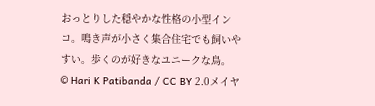おっとりした穏やかな性格の小型インコ。鳴き声が小さく集合住宅でも飼いやすい。歩くのが好きなユニークな鳥。
© Hari K Patibanda / CC BY 2.0メイヤ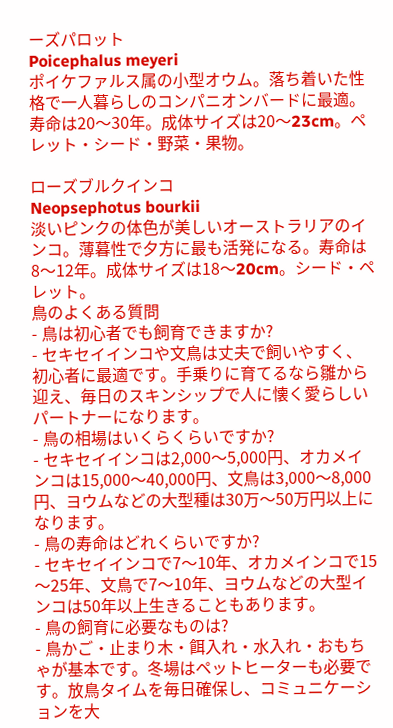ーズパロット
Poicephalus meyeri
ポイケファルス属の小型オウム。落ち着いた性格で一人暮らしのコンパニオンバードに最適。寿命は20〜30年。成体サイズは20〜23cm。ペレット・シード・野菜・果物。

ローズブルクインコ
Neopsephotus bourkii
淡いピンクの体色が美しいオーストラリアのインコ。薄暮性で夕方に最も活発になる。寿命は8〜12年。成体サイズは18〜20cm。シード・ペレット。
鳥のよくある質問
- 鳥は初心者でも飼育できますか?
- セキセイインコや文鳥は丈夫で飼いやすく、初心者に最適です。手乗りに育てるなら雛から迎え、毎日のスキンシップで人に懐く愛らしいパートナーになります。
- 鳥の相場はいくらくらいですか?
- セキセイインコは2,000〜5,000円、オカメインコは15,000〜40,000円、文鳥は3,000〜8,000円、ヨウムなどの大型種は30万〜50万円以上になります。
- 鳥の寿命はどれくらいですか?
- セキセイインコで7〜10年、オカメインコで15〜25年、文鳥で7〜10年、ヨウムなどの大型インコは50年以上生きることもあります。
- 鳥の飼育に必要なものは?
- 鳥かご・止まり木・餌入れ・水入れ・おもちゃが基本です。冬場はペットヒーターも必要です。放鳥タイムを毎日確保し、コミュニケーションを大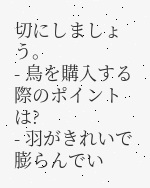切にしましょう。
- 鳥を購入する際のポイントは?
- 羽がきれいで膨らんでい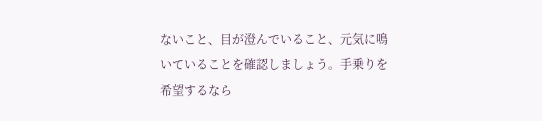ないこと、目が澄んでいること、元気に鳴いていることを確認しましょう。手乗りを希望するなら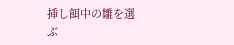挿し餌中の雛を選ぶ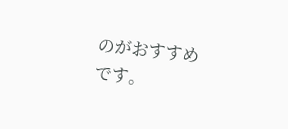のがおすすめです。